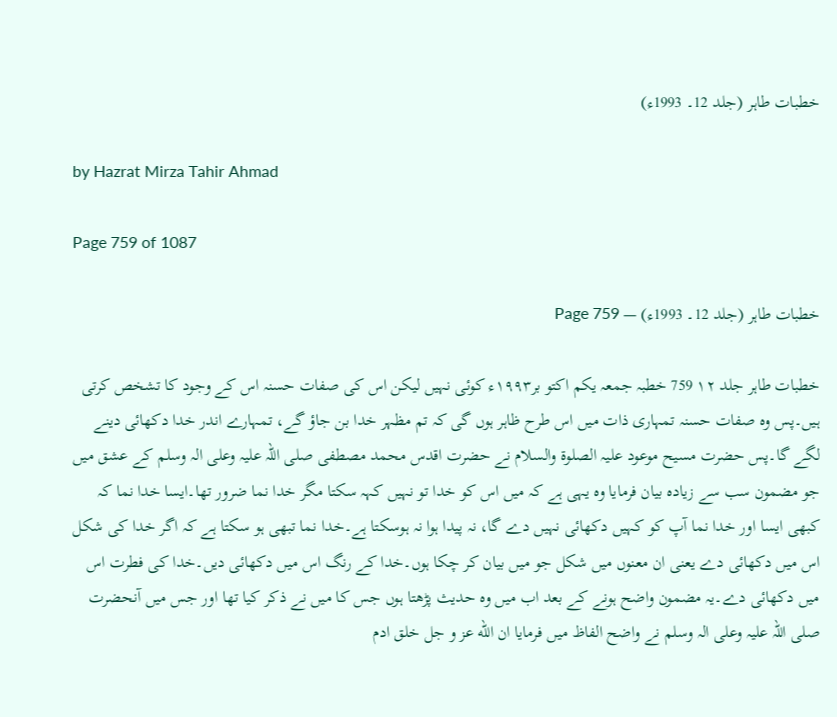خطبات طاہر (جلد 12۔ 1993ء)

by Hazrat Mirza Tahir Ahmad

Page 759 of 1087

خطبات طاہر (جلد 12۔ 1993ء) — Page 759

خطبات طاہر جلد ۱۲ 759 خطبہ جمعہ یکم اکتو بر۱۹۹۳ء کوئی نہیں لیکن اس کی صفات حسنہ اس کے وجود کا تشخص کرتی ہیں۔پس وہ صفات حسنہ تمہاری ذات میں اس طرح ظاہر ہوں گی کہ تم مظہر خدا بن جاؤ گے، تمہارے اندر خدا دکھائی دینے لگے گا۔پس حضرت مسیح موعود علیہ الصلوۃ والسلام نے حضرت اقدس محمد مصطفی صلی اللہ علیہ وعلی الہ وسلم کے عشق میں جو مضمون سب سے زیادہ بیان فرمایا وہ یہی ہے کہ میں اس کو خدا تو نہیں کہہ سکتا مگر خدا نما ضرور تھا۔ایسا خدا نما کہ کبھی ایسا اور خدا نما آپ کو کہیں دکھائی نہیں دے گا، نہ پیدا ہوا نہ ہوسکتا ہے۔خدا نما تبھی ہو سکتا ہے کہ اگر خدا کی شکل اس میں دکھائی دے یعنی ان معنوں میں شکل جو میں بیان کر چکا ہوں۔خدا کے رنگ اس میں دکھائی دیں۔خدا کی فطرت اس میں دکھائی دے۔یہ مضمون واضح ہونے کے بعد اب میں وہ حدیث پڑھتا ہوں جس کا میں نے ذکر کیا تھا اور جس میں آنحضرت صلی اللہ علیہ وعلی الہ وسلم نے واضح الفاظ میں فرمایا ان الله عز و جل خلق ادم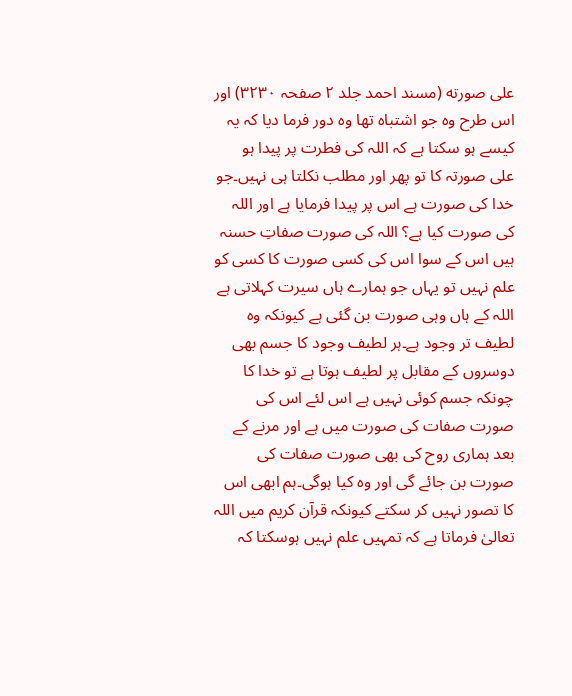على صورته (مسند احمد جلد ۲ صفحہ ۳۲۳۰) اور اس طرح وہ جو اشتباہ تھا وہ دور فرما دیا کہ یہ کیسے ہو سکتا ہے کہ اللہ کی فطرت پر پیدا ہو علی صورتہ کا تو پھر اور مطلب نکلتا ہی نہیں۔جو خدا کی صورت ہے اس پر پیدا فرمایا ہے اور اللہ کی صورت کیا ہے؟ اللہ کی صورت صفاتِ حسنہ ہیں اس کے سوا اس کی کسی صورت کا کسی کو علم نہیں تو یہاں جو ہمارے ہاں سیرت کہلاتی ہے اللہ کے ہاں وہی صورت بن گئی ہے کیونکہ وہ لطیف تر وجود ہے۔ہر لطیف وجود کا جسم بھی دوسروں کے مقابل پر لطیف ہوتا ہے تو خدا کا چونکہ جسم کوئی نہیں ہے اس لئے اس کی صورت صفات کی صورت میں ہے اور مرنے کے بعد ہماری روح کی بھی صورت صفات کی صورت بن جائے گی اور وہ کیا ہوگی۔ہم ابھی اس کا تصور نہیں کر سکتے کیونکہ قرآن کریم میں اللہ تعالیٰ فرماتا ہے کہ تمہیں علم نہیں ہوسکتا کہ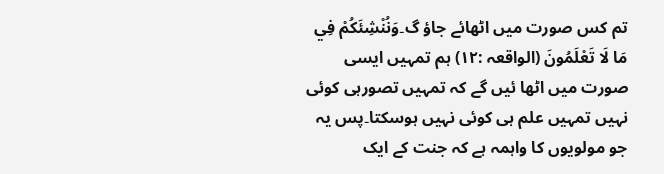تم کس صورت میں اٹھائے جاؤ گ۔وَنُنْشِئَكُمْ فِي مَا لَا تَعْلَمُونَ (الواقعہ :۱۲) ہم تمہیں ایسی صورت میں اٹھا ئیں گے کہ تمہیں تصورہی کوئی نہیں تمہیں علم ہی کوئی نہیں ہوسکتا۔پس یہ جو مولویوں کا واہمہ ہے کہ جنت کے ایک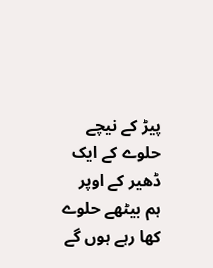پیڑ کے نیچے حلوے کے ایک ڈھیر کے اوپر ہم بیٹھے حلوے کھا رہے ہوں گے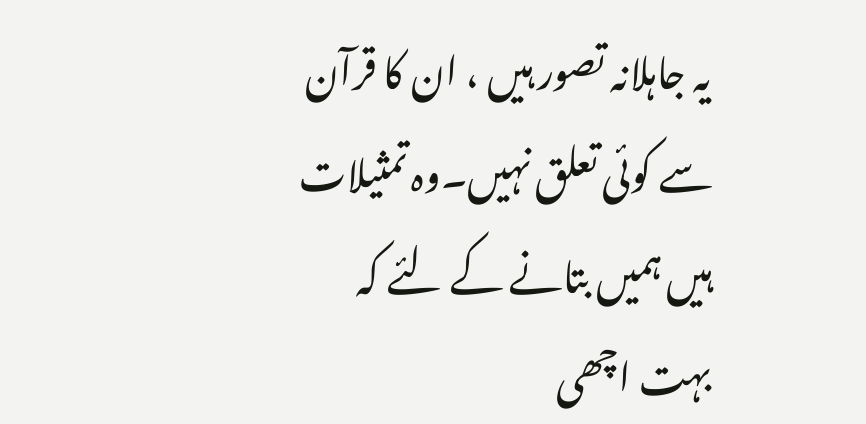یہ جاہلانہ تصور ہیں ، ان کا قرآن سے کوئی تعلق نہیں۔وہ تمثیلات ہیں ہمیں بتانے کے لئے کہ بہت اچھی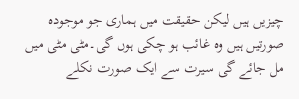چیزیں ہیں لیکن حقیقت میں ہماری جو موجودہ صورتیں ہیں وہ غائب ہو چکی ہوں گی۔مٹی مٹی میں مل جائے گی سیرت سے ایک صورت نکلے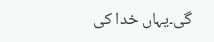گی۔یہاں خدا کی